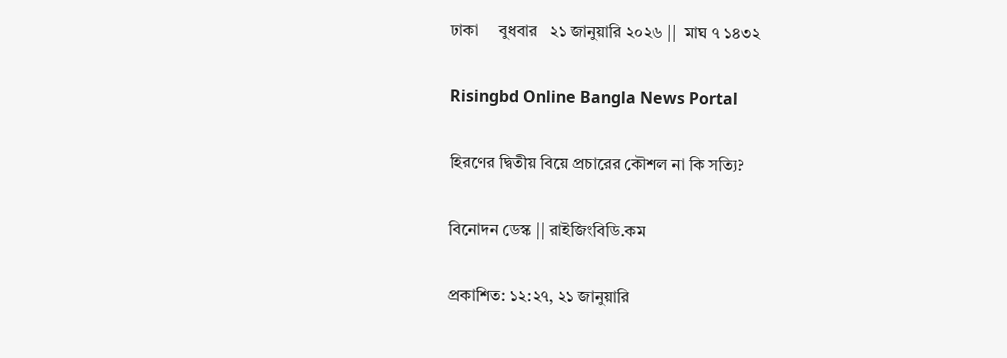ঢাকা     বুধবার   ২১ জানুয়ারি ২০২৬ ||  মাঘ ৭ ১৪৩২

Risingbd Online Bangla News Portal

হিরণের দ্বিতীয় বিয়ে প্রচারের কৌশল না কি সত্যি?

বিনোদন ডেস্ক || রাইজিংবিডি.কম

প্রকাশিত: ১২:২৭, ২১ জানুয়ারি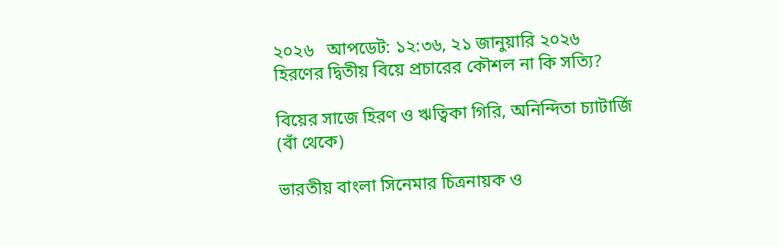২০২৬   আপডেট: ১২:৩৬, ২১ জানুয়ারি ২০২৬
হিরণের দ্বিতীয় বিয়ে প্রচারের কৌশল না কি সত্যি?

বিয়ের সাজে হিরণ ও ঋত্বিকা গিরি, অনিন্দিতা চ্যাটার্জি (বাঁ থেকে)

ভারতীয় বাংলা সিনেমার চিত্রনায়ক ও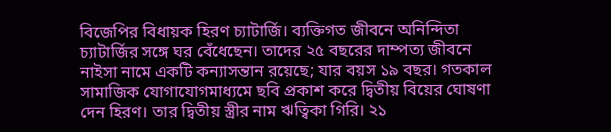বিজেপির বিধায়ক হিরণ চ্যাটার্জি। ব্যক্তিগত জীবনে অনিন্দিতা চ্যাটার্জির সঙ্গে ঘর বেঁধেছেন। তাদের ২৫ বছরের দাম্পত্য জীবনে নাইসা নামে একটি কন্যাসন্তান রয়েছে; যার বয়স ১৯ বছর। গতকাল সামাজিক যোগাযোগমাধ্যমে ছবি প্রকাশ করে দ্বিতীয় বিয়ের ঘোষণা দেন হিরণ। তার দ্বিতীয় স্ত্রীর নাম ঋত্বিকা গিরি। ২১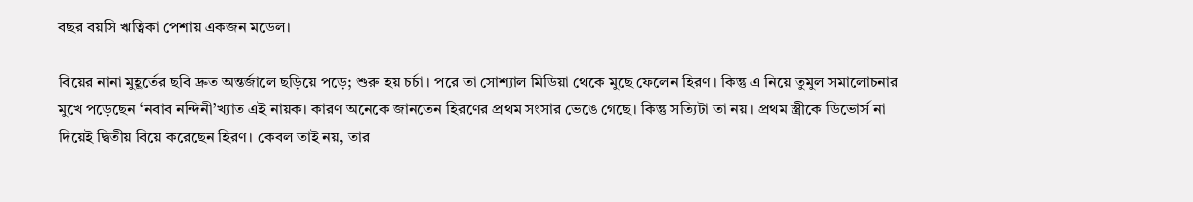বছর বয়সি ঋত্বিকা পেশায় একজন মডেল।

বিয়ের নানা মুহূর্তের ছবি দ্রুত অন্তর্জালে ছড়িয়ে পড়ে; শুরু হয় চর্চা। পরে তা সোশ্যাল মিডিয়া থেকে মুছে ফেলেন হিরণ। কিন্তু এ নিয়ে তুমুল সমালোচনার মুখে পড়েছেন ‘নবাব নন্দিনী’খ্যাত এই নায়ক। কারণ অনেকে জানতেন হিরণের প্রথম সংসার ভেঙে গেছে। কিন্তু সত্যিটা তা নয়। প্রথম স্ত্রীকে ডিভোর্স না দিয়েই দ্বিতীয় বিয়ে করেছেন হিরণ। কেবল তাই নয়, তার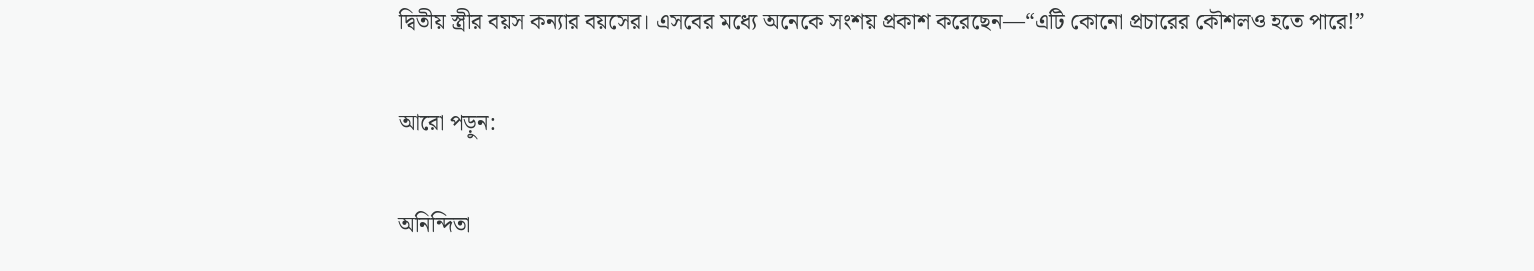দ্বিতীয় স্ত্রীর বয়স কন্যার বয়সের। এসবের মধ্যে অনেকে সংশয় প্রকাশ করেছেন—“এটি কোনো প্রচারের কৌশলও হতে পারে!”

আরো পড়ুন:

অনিন্দিতা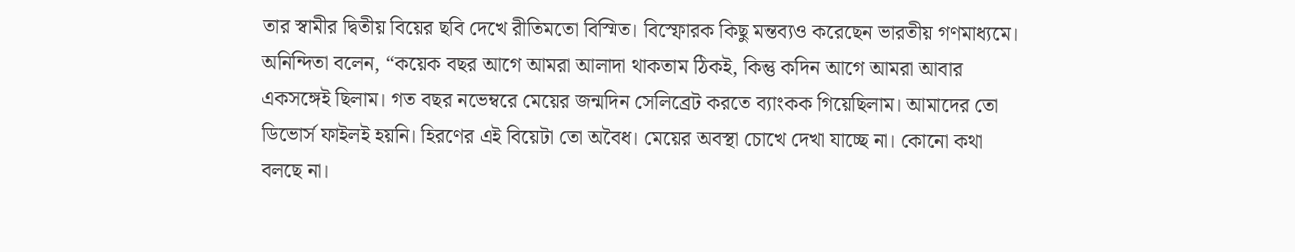তার স্বামীর দ্বিতীয় বিয়ের ছবি দেখে রীতিমতো বিস্মিত। বিস্ফোরক কিছু মন্তব্যও করেছেন ভারতীয় গণমাধ্যমে। অনিন্দিতা বলেন, “কয়েক বছর আগে আমরা আলাদা থাকতাম ঠিকই, কিন্তু কদিন আগে আমরা আবার একসঙ্গেই ছিলাম। গত বছর নভেম্বরে মেয়ের জন্মদিন সেলিব্রেট করতে ব্যাংকক গিয়েছিলাম। আমাদের তো ডিভোর্স ফাইলই হয়নি। হিরণের এই বিয়েটা তো অবৈধ। মেয়ের অবস্থা চোখে দেখা যাচ্ছে না। কোনো কথা বলছে না।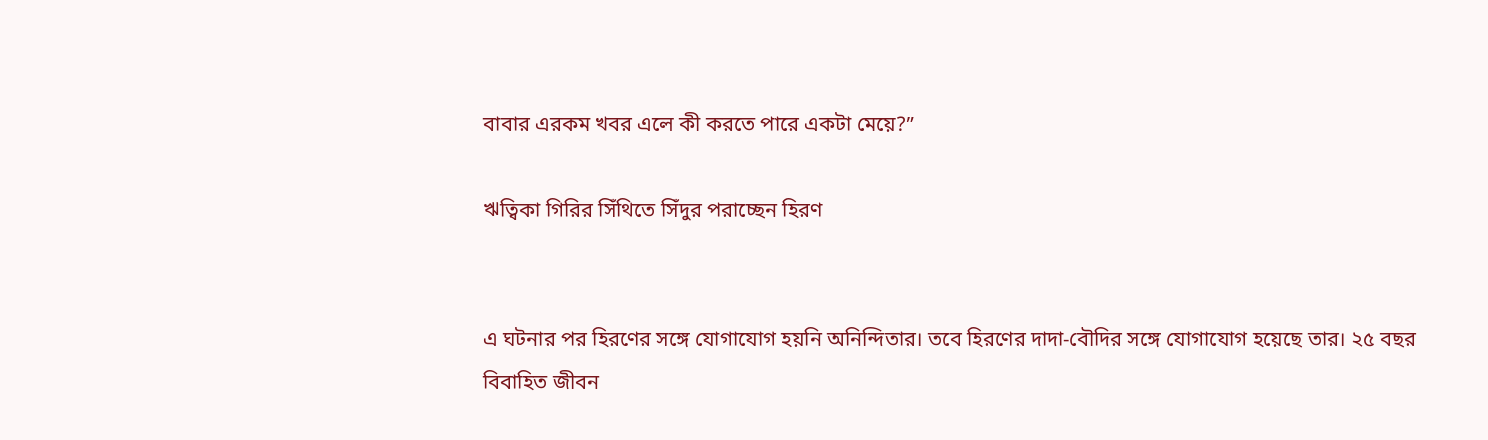বাবার এরকম খবর এলে কী করতে পারে একটা মেয়ে?”

ঋত্বিকা গিরির সিঁথিতে সিঁদুর পরাচ্ছেন হিরণ


এ ঘটনার পর হিরণের সঙ্গে যোগাযোগ হয়নি অনিন্দিতার। তবে হিরণের দাদা-বৌদির সঙ্গে যোগাযোগ হয়েছে তার। ২৫ বছর বিবাহিত জীবন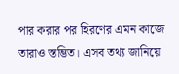পার করার পর হিরণের এমন কাজে তারাও স্তম্ভিত। এসব তথ্য জানিয়ে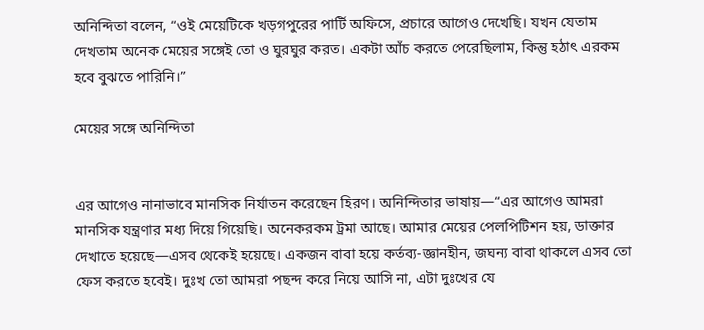অনিন্দিতা বলেন, “ওই মেয়েটিকে খড়গপুরের পার্টি অফিসে, প্রচারে আগেও দেখেছি। যখন যেতাম দেখতাম অনেক মেয়ের সঙ্গেই তো ও ঘুরঘুর করত। একটা আঁচ করতে পেরেছিলাম, কিন্তু হঠাৎ এরকম হবে বুঝতে পারিনি।”

মেয়ের সঙ্গে অনিন্দিতা


এর আগেও নানাভাবে মানসিক নির্যাতন করেছেন হিরণ। অনিন্দিতার ভাষায়—“এর আগেও আমরা মানসিক যন্ত্রণার মধ্য দিয়ে গিয়েছি। অনেকরকম ট্রমা আছে। আমার মেয়ের পেলপিটিশন হয়, ডাক্তার দেখাতে হয়েছে—এসব থেকেই হয়েছে। একজন বাবা হয়ে কর্তব্য-জ্ঞানহীন, জঘন্য বাবা থাকলে এসব তো ফেস করতে হবেই। দুঃখ তো আমরা পছন্দ করে নিয়ে আসি না, এটা দুঃখের যে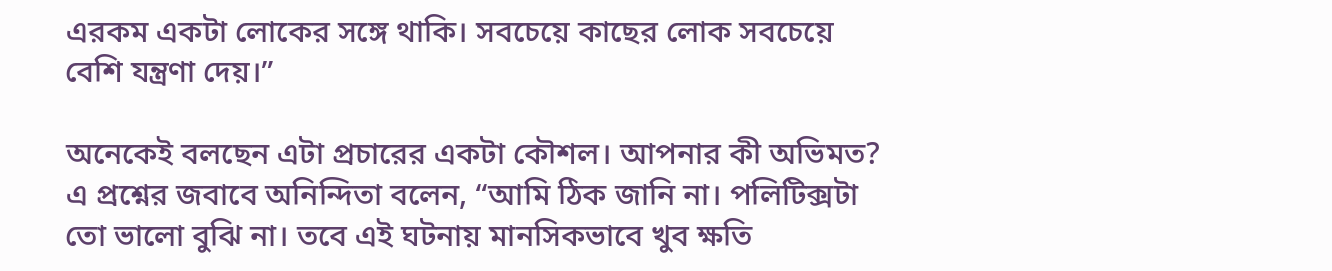এরকম একটা লোকের সঙ্গে থাকি। সবচেয়ে কাছের লোক সবচেয়ে বেশি যন্ত্রণা দেয়।”

অনেকেই বলছেন এটা প্রচারের একটা কৌশল। আপনার কী অভিমত? এ প্রশ্নের জবাবে অনিন্দিতা বলেন, “আমি ঠিক জানি না। পলিটিক্সটা তো ভালো বুঝি না। তবে এই ঘটনায় মানসিকভাবে খুব ক্ষতি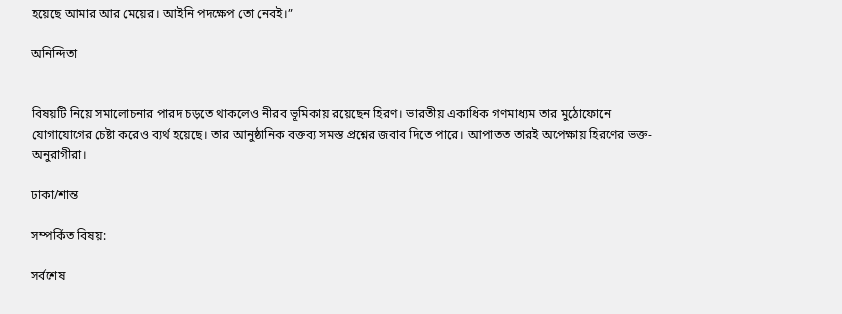হয়েছে আমার আর মেয়ের। আইনি পদক্ষেপ তো নেবই।”

অনিন্দিতা


বিষয়টি নিয়ে সমালোচনার পারদ চড়তে থাকলেও নীরব ভূমিকায় রয়েছেন হিরণ। ভারতীয় একাধিক গণমাধ্যম তার মুঠোফোনে যোগাযোগের চেষ্টা করেও ব্যর্থ হয়েছে। তার আনুষ্ঠানিক বক্তব্য সমস্ত প্রশ্নের জবাব দিতে পারে। আপাতত তারই অপেক্ষায় হিরণের ভক্ত-অনুরাগীরা।

ঢাকা/শান্ত

সম্পর্কিত বিষয়:

সর্বশেষ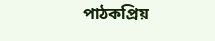পাঠকপ্রিয়